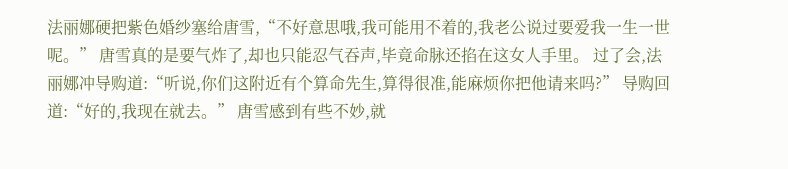法丽娜硬把紫色婚纱塞给唐雪,“不好意思哦,我可能用不着的,我老公说过要爱我一生一世呢。” 唐雪真的是要气炸了,却也只能忍气吞声,毕竟命脉还掐在这女人手里。 过了会,法丽娜冲导购道:“听说,你们这附近有个算命先生,算得很准,能麻烦你把他请来吗?” 导购回道:“好的,我现在就去。” 唐雪感到有些不妙,就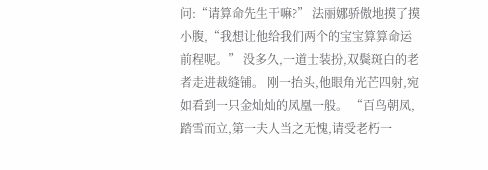问:“请算命先生干嘛?” 法丽娜骄傲地摸了摸小腹,“我想让他给我们两个的宝宝算算命运前程呢。” 没多久,一道士装扮,双鬓斑白的老者走进裁缝铺。 刚一抬头,他眼角光芒四射,宛如看到一只金灿灿的凤凰一般。 “百鸟朝凤,踏雪而立,第一夫人当之无愧,请受老朽一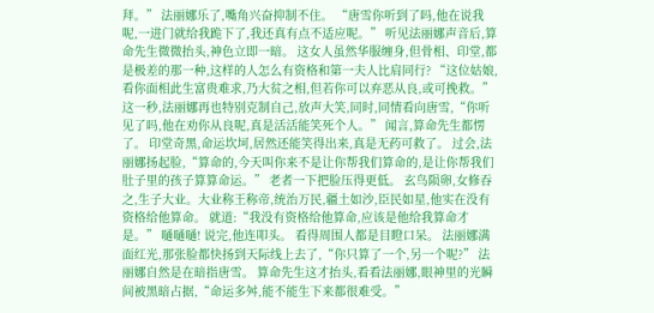拜。” 法丽娜乐了,嘴角兴奋抑制不住。 “唐雪你听到了吗,他在说我呢,一进门就给我跪下了,我还真有点不适应呢。” 听见法丽娜声音后,算命先生微微抬头,神色立即一暗。 这女人虽然华服缠身,但骨相、印堂,都是极差的那一种,这样的人怎么有资格和第一夫人比肩同行? “这位姑娘,看你面相此生富贵难求,乃大贫之相,但若你可以弃恶从良,或可挽救。” 这一秒,法丽娜再也特别克制自己,放声大笑,同时,同情看向唐雪,“你听见了吗,他在劝你从良呢,真是活活能笑死个人。” 闻言,算命先生都愣了。 印堂奇黑,命运坎坷,居然还能笑得出来,真是无药可救了。 过会,法丽娜扬起脸,“算命的,今天叫你来不是让你帮我们算命的,是让你帮我们肚子里的孩子算算命运。” 老者一下把脸压得更低。 玄鸟陨卵,女修吞之,生子大业。大业称王称帝,统治万民,疆土如沙,臣民如星,他实在没有资格给他算命。 就道:“我没有资格给他算命,应该是他给我算命才是。” 嗵嗵嗵! 说完,他连叩头。 看得周围人都是目瞪口呆。 法丽娜满面红光,那张脸都快扬到天际线上去了,“你只算了一个,另一个呢?” 法丽娜自然是在暗指唐雪。 算命先生这才抬头,看看法丽娜,眼神里的光瞬间被黑暗占据,“命运多舛,能不能生下来都很难受。”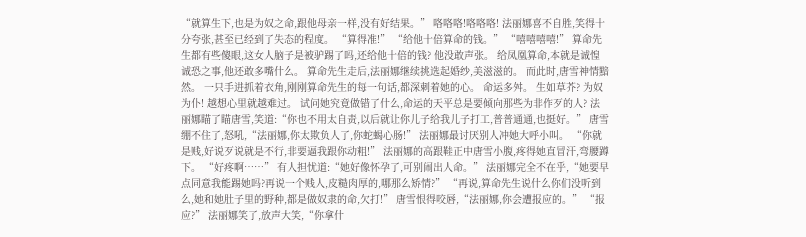“就算生下,也是为奴之命,跟他母亲一样,没有好结果。” 咯咯咯!咯咯咯! 法丽娜喜不自胜,笑得十分夸张,甚至已经到了失态的程度。 “算得准!” “给他十倍算命的钱。” “嘻嘻嘻嘻!” 算命先生都有些傻眼,这女人脑子是被驴踢了吗,还给他十倍的钱? 他没敢声张。 给凤凰算命,本就是诚惶诚恐之事,他还敢多嘴什么。 算命先生走后,法丽娜继续挑选起婚纱,美滋滋的。 而此时,唐雪神情黯然。 一只手进抓着衣角,刚刚算命先生的每一句话,都深刺着她的心。 命运多舛。 生如草芥? 为奴为仆! 越想心里就越难过。 试问她究竟做错了什么,命运的天平总是要倾向那些为非作歹的人? 法丽娜瞄了瞄唐雪,笑道:“你也不用太自责,以后就让你儿子给我儿子打工,普普通通,也挺好。” 唐雪绷不住了,怒吼,“法丽娜,你太欺负人了,你蛇蝎心肠!” 法丽娜最讨厌别人冲她大呼小叫。 “你就是贱,好说歹说就是不行,非要逼我跟你动粗!” 法丽娜的高跟鞋正中唐雪小腹,疼得她直冒汗,弯腰蹲下。 “好疼啊……” 有人担忧道:“她好像怀孕了,可别闹出人命。” 法丽娜完全不在乎,“她要早点同意我能踢她吗?再说一个贱人,皮糙肉厚的,哪那么矫情?” “再说,算命先生说什么你们没听到么,她和她肚子里的野种,都是做奴隶的命,欠打!” 唐雪恨得咬唇,“法丽娜,你会遭报应的。” “报应?” 法丽娜笑了,放声大笑,“你拿什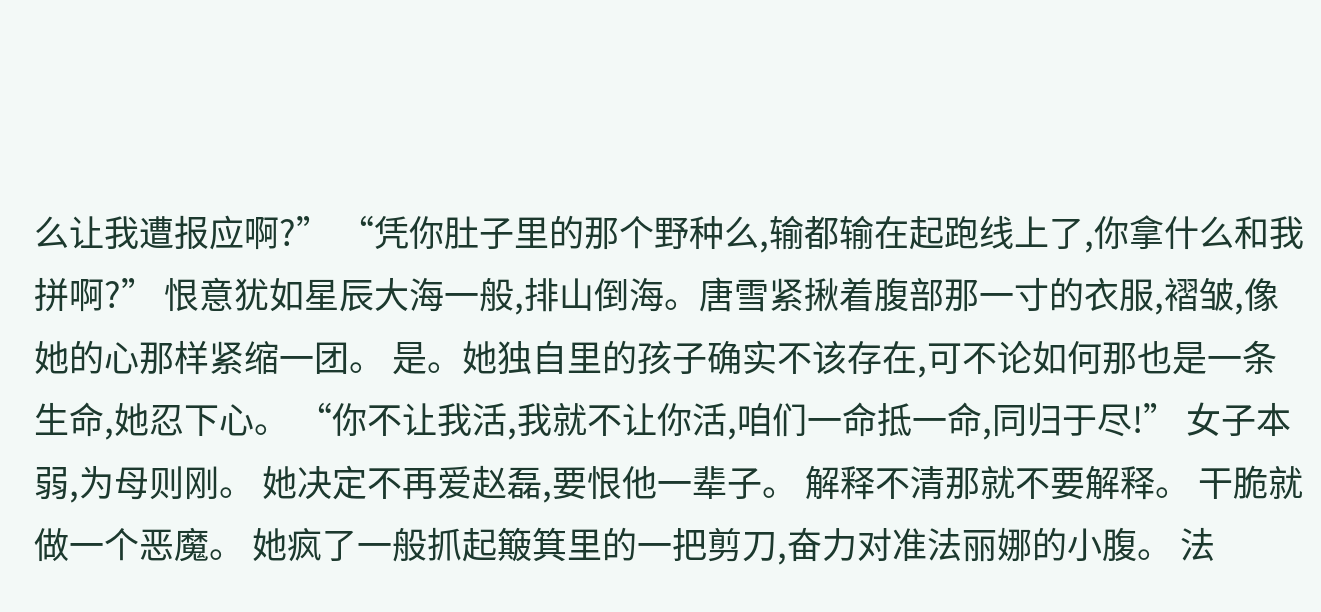么让我遭报应啊?” “凭你肚子里的那个野种么,输都输在起跑线上了,你拿什么和我拼啊?” 恨意犹如星辰大海一般,排山倒海。唐雪紧揪着腹部那一寸的衣服,褶皱,像她的心那样紧缩一团。 是。她独自里的孩子确实不该存在,可不论如何那也是一条生命,她忍下心。 “你不让我活,我就不让你活,咱们一命抵一命,同归于尽!” 女子本弱,为母则刚。 她决定不再爱赵磊,要恨他一辈子。 解释不清那就不要解释。 干脆就做一个恶魔。 她疯了一般抓起簸箕里的一把剪刀,奋力对准法丽娜的小腹。 法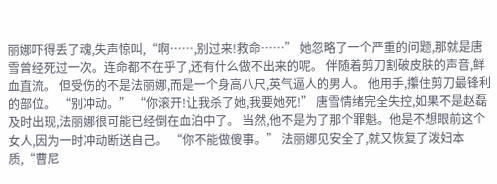丽娜吓得丢了魂,失声惊叫,“啊……,别过来!救命……” 她忽略了一个严重的问题,那就是唐雪曾经死过一次。连命都不在乎了,还有什么做不出来的呢。 伴随着剪刀割破皮肤的声音,鲜血直流。 但受伤的不是法丽娜,而是一个身高八尺,英气逼人的男人。 他用手,攥住剪刀最锋利的部位。 “别冲动。” “你滚开!让我杀了她,我要她死!” 唐雪情绪完全失控,如果不是赵磊及时出现,法丽娜很可能已经倒在血泊中了。 当然,他不是为了那个罪魁。他是不想眼前这个女人,因为一时冲动断送自己。 “你不能做傻事。” 法丽娜见安全了,就又恢复了泼妇本质,“曹尼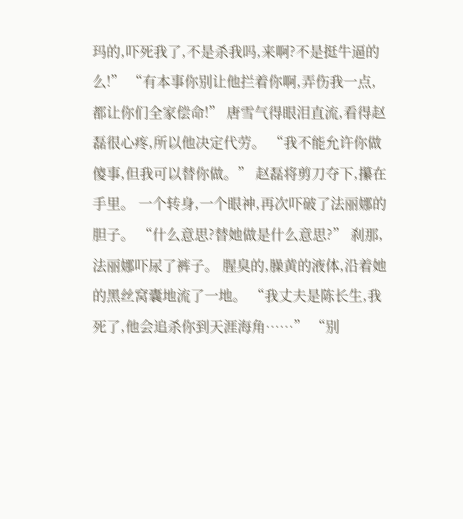玛的,吓死我了,不是杀我吗,来啊?不是挺牛逼的么!” “有本事你别让他拦着你啊,弄伤我一点,都让你们全家偿命!” 唐雪气得眼泪直流,看得赵磊很心疼,所以他决定代劳。 “我不能允许你做傻事,但我可以替你做。” 赵磊将剪刀夺下,攥在手里。 一个转身,一个眼神,再次吓破了法丽娜的胆子。 “什么意思?替她做是什么意思?” 刹那,法丽娜吓尿了裤子。 腥臭的,臊黄的液体,沿着她的黑丝窝囊地流了一地。 “我丈夫是陈长生,我死了,他会追杀你到天涯海角……” “别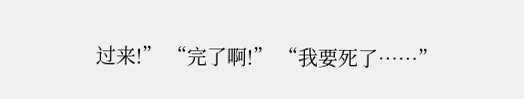过来!” “完了啊!” “我要死了……”